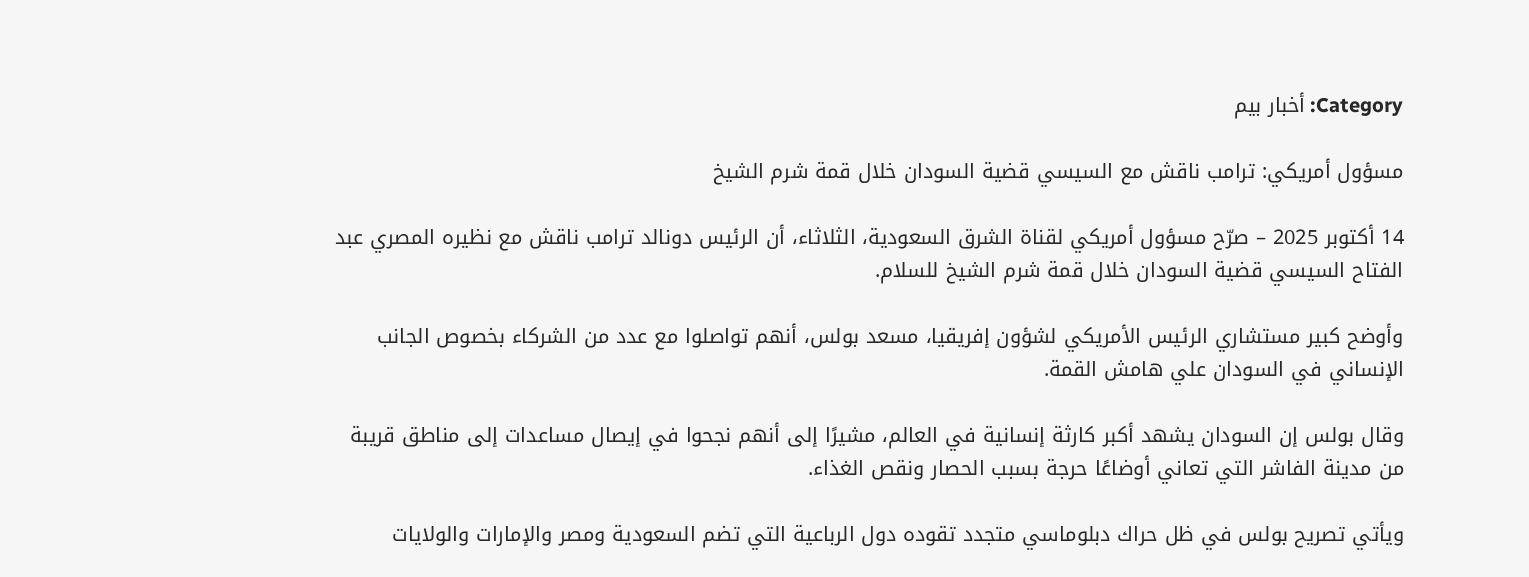Category: أخبار بيم

مسؤول أمريكي: ترامب ناقش مع السيسي قضية السودان خلال قمة شرم الشيخ

14 أكتوبر 2025 – صرّح مسؤول أمريكي لقناة الشرق السعودية، الثلاثاء، أن الرئيس دونالد ترامب ناقش مع نظيره المصري عبد الفتاح السيسي قضية السودان خلال قمة شرم الشيخ للسلام.

وأوضح كبير مستشاري الرئيس الأمريكي لشؤون إفريقيا، مسعد بولس، أنهم تواصلوا مع عدد من الشركاء بخصوص الجانب الإنساني في السودان علي هامش القمة.

وقال بولس إن السودان يشهد أكبر كارثة إنسانية في العالم، مشيرًا إلى أنهم نجحوا في إيصال مساعدات إلى مناطق قريبة من مدينة الفاشر التي تعاني أوضاعًا حرجة بسبب الحصار ونقص الغذاء.

ويأتي تصريح بولس في ظل حراك دبلوماسي متجدد تقوده دول الرباعية التي تضم السعودية ومصر والإمارات والولايات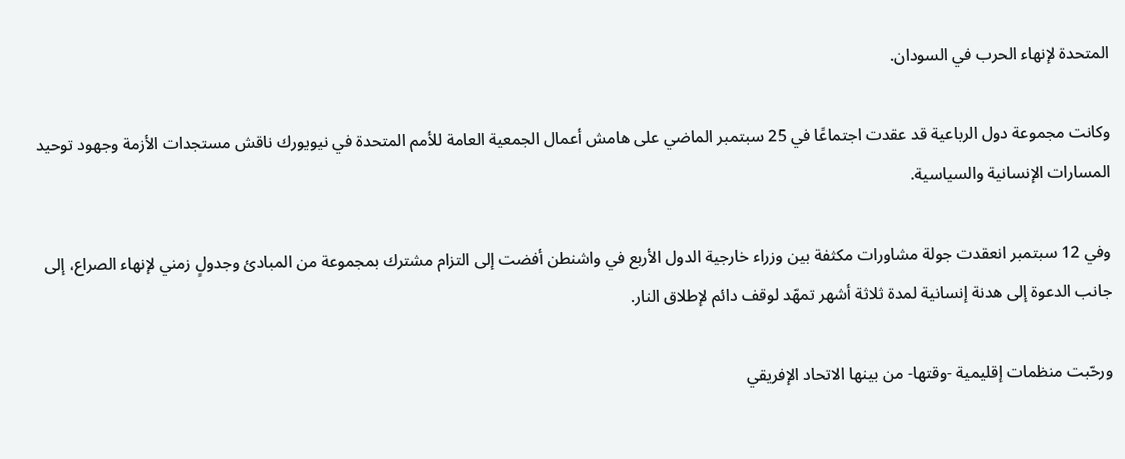المتحدة لإنهاء الحرب في السودان.

وكانت مجموعة دول الرباعية قد عقدت اجتماعًا في 25 سبتمبر الماضي على هامش أعمال الجمعية العامة للأمم المتحدة في نيويورك ناقش مستجدات الأزمة وجهود توحيد المسارات الإنسانية والسياسية.

وفي 12 سبتمبر انعقدت جولة مشاورات مكثفة بين وزراء خارجية الدول الأربع في واشنطن أفضت إلى التزام مشترك بمجموعة من المبادئ وجدولٍ زمني لإنهاء الصراع، إلى جانب الدعوة إلى هدنة إنسانية لمدة ثلاثة أشهر تمهّد لوقف دائم لإطلاق النار.

ورحّبت منظمات إقليمية -وقتها- من بينها الاتحاد الإفريقي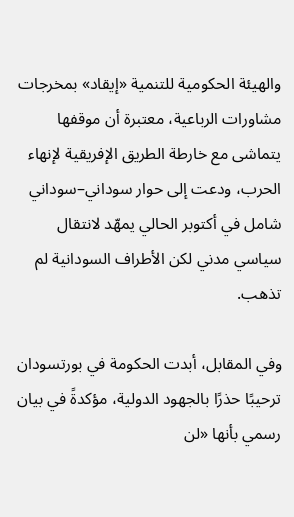والهيئة الحكومية للتنمية «إيقاد» بمخرجات مشاورات الرباعية، معتبرة أن موقفها يتماشى مع خارطة الطريق الإفريقية لإنهاء الحرب، ودعت إلى حوار سوداني–سوداني شامل في أكتوبر الحالي يمهّد لانتقال سياسي مدني لكن الأطراف السودانية لم تذهب.

وفي المقابل، أبدت الحكومة في بورتسودان ترحيبًا حذرًا بالجهود الدولية، مؤكدةً في بيان رسمي بأنها «لن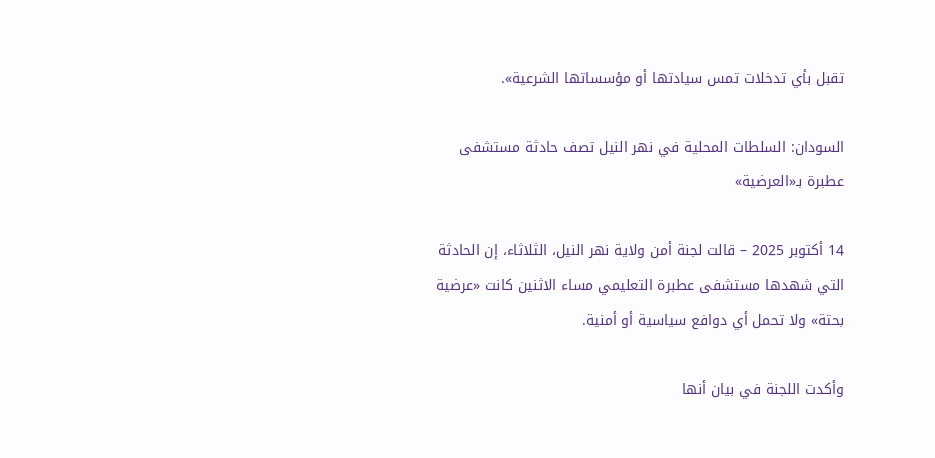تقبل بأي تدخلات تمس سيادتها أو مؤسساتها الشرعية».

السودان: السلطات المحلية في نهر النيل تصف حادثة مستشفى عطبرة بـ«العرضية»

14 أكتوبر 2025 – قالت لجنة أمن ولاية نهر النيل، الثلاثاء، إن الحادثة التي شهدها مستشفى عطبرة التعليمي مساء الاثنين كانت «عرضية بحتة» ولا تحمل أي دوافع سياسية أو أمنية.

وأكدت اللجنة في بيان أنها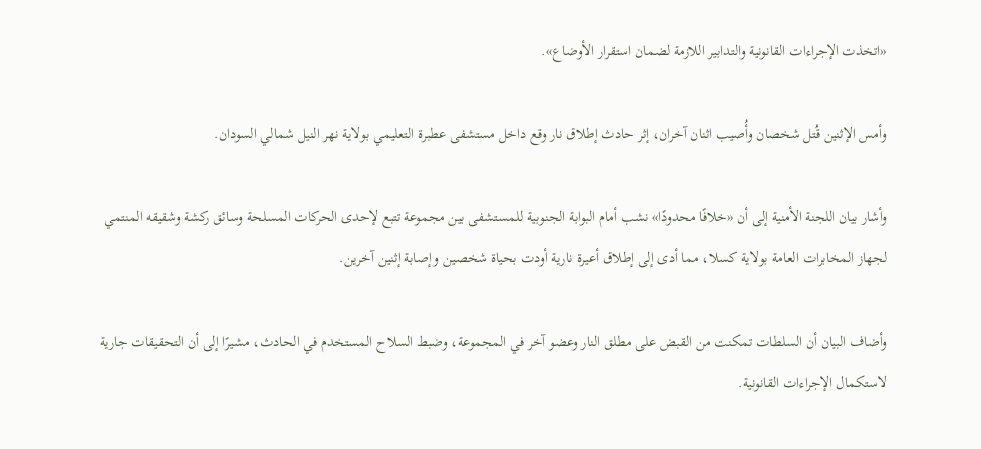«اتخذت الإجراءات القانونية والتدابير اللازمة لضمان استقرار الأوضاع».

وأمس الإثنين قُتل شخصان وأُصيب اثنان آخران، إثر حادث إطلاق نار وقع داخل مستشفى عطبرة التعليمي بولاية نهر النيل شمالي السودان.

وأشار بيان اللجنة الأمنية إلى أن «خلافًا محدودًا» نشب أمام البوابة الجنوبية للمستشفى بين مجموعة تتبع لإحدى الحركات المسلحة وسائق ركشة وشقيقه المنتمي لجهاز المخابرات العامة بولاية كسلا، مما أدى إلى إطلاق أعيرة نارية أودت بحياة شخصين وإصابة إثنين آخرين.

وأضاف البيان أن السلطات تمكنت من القبض على مطلق النار وعضو آخر في المجموعة، وضبط السلاح المستخدم في الحادث، مشيرًا إلى أن التحقيقات جارية لاستكمال الإجراءات القانونية.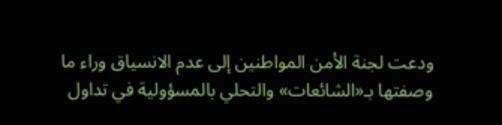ودعت لجنة الأمن المواطنين إلى عدم الانسياق وراء ما وصفتها بـ«الشائعات» والتحلي بالمسؤولية في تداول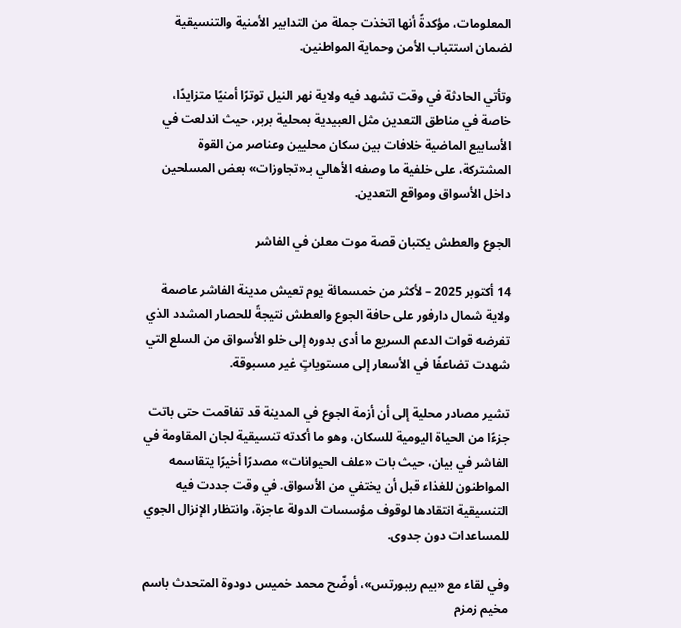المعلومات، مؤكدةً أنها اتخذت جملة من التدابير الأمنية والتنسيقية لضمان استتباب الأمن وحماية المواطنين.

وتأتي الحادثة في وقت تشهد فيه ولاية نهر النيل توترًا أمنيًا متزايدًا، خاصة في مناطق التعدين مثل العبيدية بمحلية بربر، حيث اندلعت في الأسابيع الماضية خلافات بين سكان محليين وعناصر من القوة المشتركة، على خلفية ما وصفه الأهالي بـ«تجاوزات» بعض المسلحين داخل الأسواق ومواقع التعدين.

الجوع والعطش يكتبان قصة موت معلن في الفاشر

14 أكتوبر 2025 – لأكثر من خمسمائة يوم تعيش مدينة الفاشر عاصمة ولاية شمال دارفور على حافة الجوع والعطش نتيجةً للحصار المشدد الذي تفرضه قوات الدعم السريع ما أدى بدوره إلى خلو الأسواق من السلع التي شهدت تضاعفًا في الأسعار إلى مستوياتٍ غير مسبوقة.

تشير مصادر محلية إلى أن أزمة الجوع في المدينة قد تفاقمت حتى باتت جزءًا من الحياة اليومية للسكان، وهو ما أكدته تنسيقية لجان المقاومة في الفاشر في بيان، حيث بات «علف الحيوانات» مصدرًا أخيرًا يتقاسمه المواطنون للغذاء قبل أن يختفي من الأسواق. في وقت جددت فيه التنسيقية انتقادها لوقوف مؤسسات الدولة عاجزة، وانتظار الإنزال الجوي للمساعدات دون جدوى.

وفي لقاء مع «بيم ريبورتس»، أوضّح محمد خميس دودوة المتحدث باسم مخيم زمزم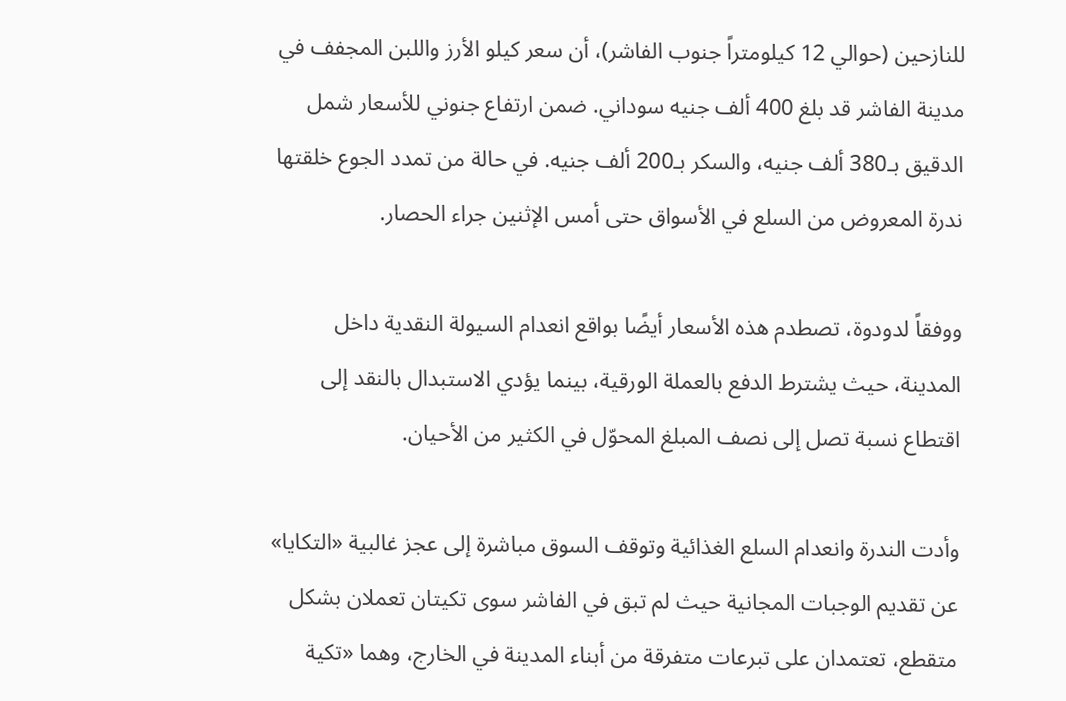للنازحين (حوالي 12 كيلومتراً جنوب الفاشر)، أن سعر كيلو الأرز واللبن المجفف في مدينة الفاشر قد بلغ 400 ألف جنيه سوداني. ضمن ارتفاع جنوني للأسعار شمل الدقيق بـ380 ألف جنيه، والسكر بـ200 ألف جنيه. في حالة من تمدد الجوع خلقتها ندرة المعروض من السلع في الأسواق حتى أمس الإثنين جراء الحصار.

ووفقاً لدودوة، تصطدم هذه الأسعار أيضًا بواقع انعدام السيولة النقدية داخل المدينة، حيث يشترط الدفع بالعملة الورقية، بينما يؤدي الاستبدال بالنقد إلى اقتطاع نسبة تصل إلى نصف المبلغ المحوّل في الكثير من الأحيان.

وأدت الندرة وانعدام السلع الغذائية وتوقف السوق مباشرة إلى عجز غالبية «التكايا» عن تقديم الوجبات المجانية حيث لم تبق في الفاشر سوى تكيتان تعملان بشكل متقطع، تعتمدان على تبرعات متفرقة من أبناء المدينة في الخارج، وهما «تكية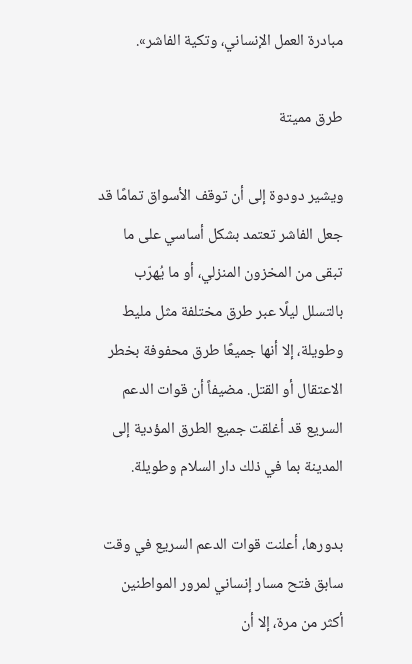مبادرة العمل الإنساني، وتكية الفاشر».

طرق مميتة

ويشير دودوة إلى أن توقف الأسواق تمامًا قد جعل الفاشر تعتمد بشكل أساسي على ما تبقى من المخزون المنزلي، أو ما يُهرّب بالتسلل ليلًا عبر طرق مختلفة مثل مليط وطويلة، إلا أنها جميعًا طرق محفوفة بخطر الاعتقال أو القتل. مضيفاً أن قوات الدعم السريع قد أغلقت جميع الطرق المؤدية إلى المدينة بما في ذلك دار السلام وطويلة.

بدورها، أعلنت قوات الدعم السريع في وقت سابق فتح مسار إنساني لمرور المواطنين أكثر من مرة، إلا أن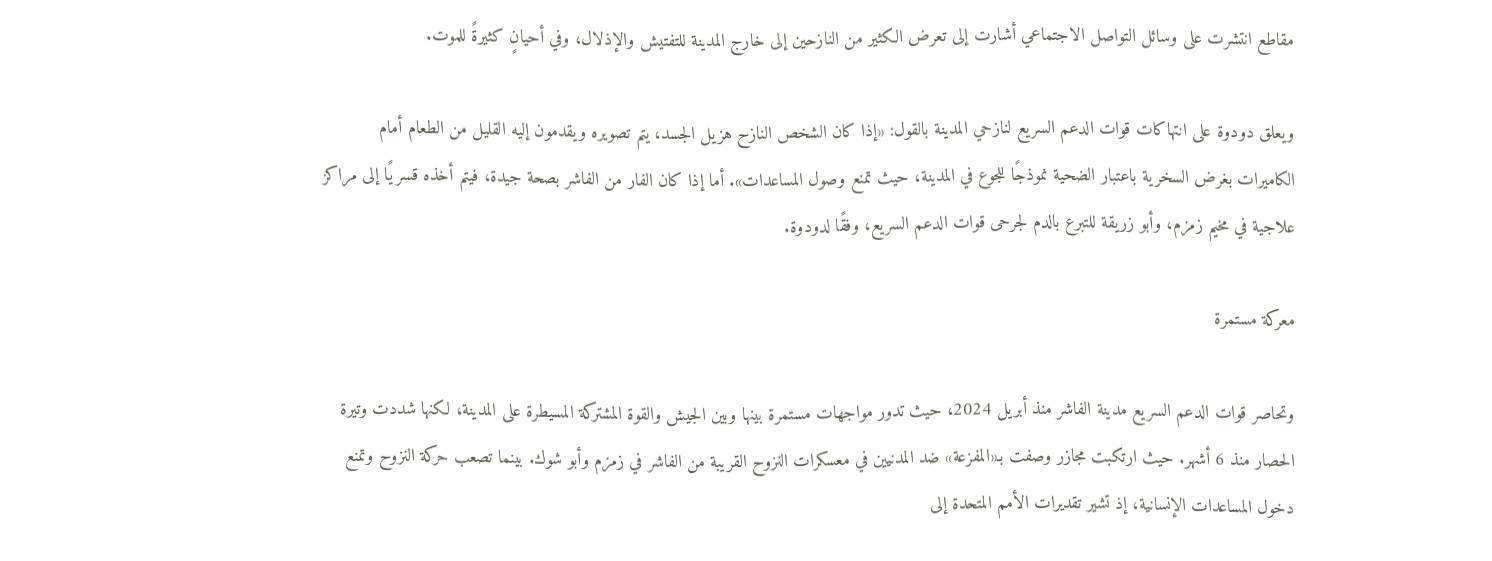مقاطع انتشرت على وسائل التواصل الاجتماعي أشارت إلى تعرض الكثير من النازحين إلى خارج المدينة للتفتيش والإذلال، وفي أحيانٍ كثيرةً للموت.

ويعلق دودوة على انتهاكات قوات الدعم السريع لنازحي المدينة بالقول: «إذا كان الشخص النازح هزيل الجسد، يتم تصويره ويقدمون إليه القليل من الطعام أمام الكاميرات بغرض السخرية باعتبار الضحية نموذجًا للجوع في المدينة، حيث تمنع وصول المساعدات». أما إذا كان الفار من الفاشر بصحة جيدة، فيتم أخذه قسريًا إلى مراكز علاجية في مخيم زمزم، وأبو زريقة للتبرع بالدم لجرحى قوات الدعم السريع، وفقًا لدودوة.

معركة مستمرة

وتحاصر قوات الدعم السريع مدينة الفاشر منذ أبريل 2024، حيث تدور مواجهات مستمرة بينها وبين الجيش والقوة المشتركة المسيطرة على المدينة، لكنها شددت وتيرة الحصار منذ 6 أشهر. حيث ارتكبت مجازر وصفت بـ«المفزعة» ضد المدنيين في معسكرات النزوح القريبة من الفاشر في زمزم وأبو شوك. بينما تصعب حركة النزوح وتمنع دخول المساعدات الإنسانية، إذ تشير تقديرات الأمم المتحدة إلى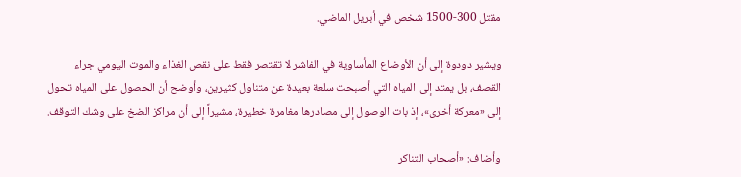مقتل 300-1500 شخص في أبريل الماضي.

ويشير دودوة إلى أن الأوضاع المأساوية في الفاشر لا تقتصر فقط على نقص الغذاء والموت اليومي جراء القصف، بل يمتد إلى المياه التي أصبحت سلعة بعيدة عن متناول كثيرين، وأوضح أن الحصول على المياه تحول إلى «معركة أخرى»، إذ بات الوصول إلى مصادرها مغامرة خطيرة، مشيراً إلى أن مراكز الضخ على وشك التوقف.

وأضاف: «أصحاب التناكر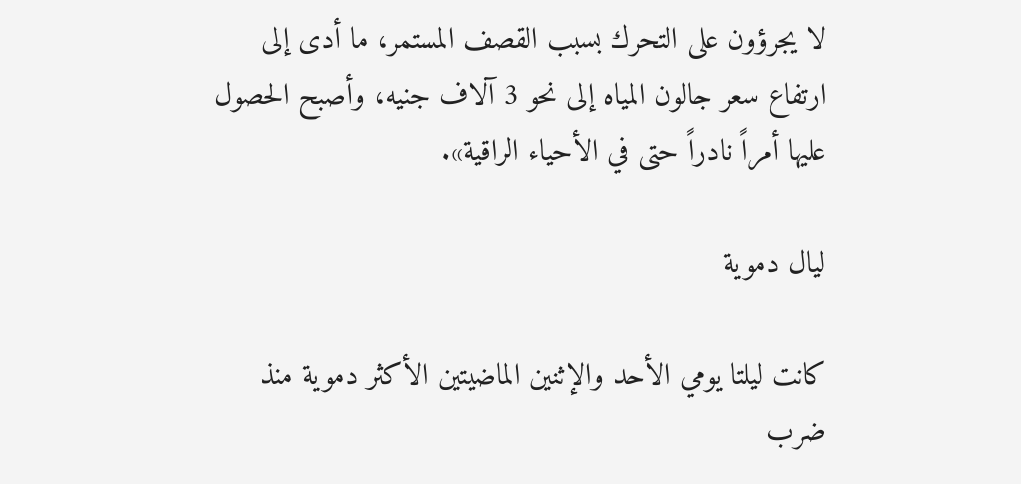لا يجرؤون على التحرك بسبب القصف المستمر، ما أدى إلى ارتفاع سعر جالون المياه إلى نحو 3 آلاف جنيه، وأصبح الحصول عليها أمراً نادراً حتى في الأحياء الراقية».

ليال دموية

كانت ليلتا يومي الأحد والإثنين الماضيتين الأكثر دموية منذ ضرب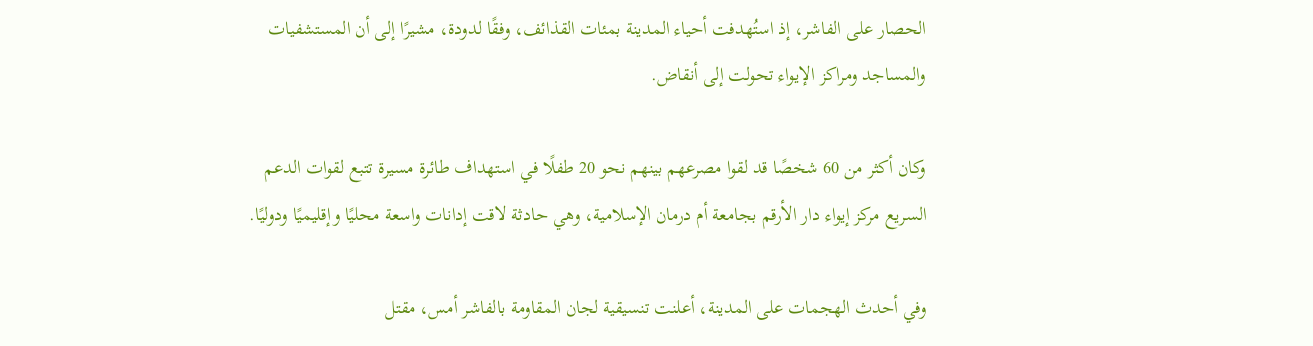الحصار على الفاشر، إذ استُهدفت أحياء المدينة بمئات القذائف، وفقًا لدودة، مشيرًا إلى أن المستشفيات والمساجد ومراكز الإيواء تحولت إلى أنقاض.

وكان أكثر من 60 شخصًا قد لقوا مصرعهم بينهم نحو 20 طفلًا في استهداف طائرة مسيرة تتبع لقوات الدعم السريع مركز إيواء دار الأرقم بجامعة أم درمان الإسلامية، وهي حادثة لاقت إدانات واسعة محليًا وإقليميًا ودوليًا.

وفي أحدث الهجمات على المدينة، أعلنت تنسيقية لجان المقاومة بالفاشر أمس، مقتل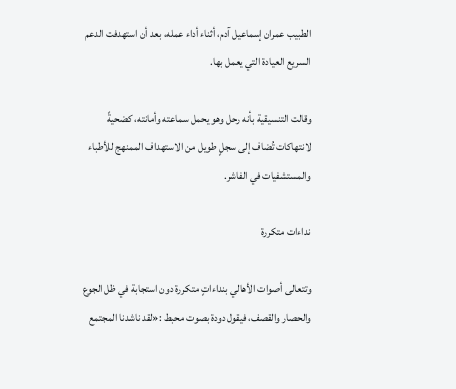الطبيب عمران إسماعيل آدم، أثناء أداء عمله، بعد أن استهدفت الدعم السريع العيادة التي يعمل بها.

وقالت التنسيقية بأنه رحل وهو يحمل سماعته وأمانته، كضحيةً لانتهاكات تُضاف إلى سجلٍ طويل من الاستهداف الممنهج للأطباء والمستشفيات في الفاشر.

نداءات متكررة

وتتعالى أصوات الأهالي بنداءاتٍ متكررة دون استجابة في ظل الجوع والحصار والقصف، فيقول دودة بصوت محبط :«لقد ناشدنا المجتمع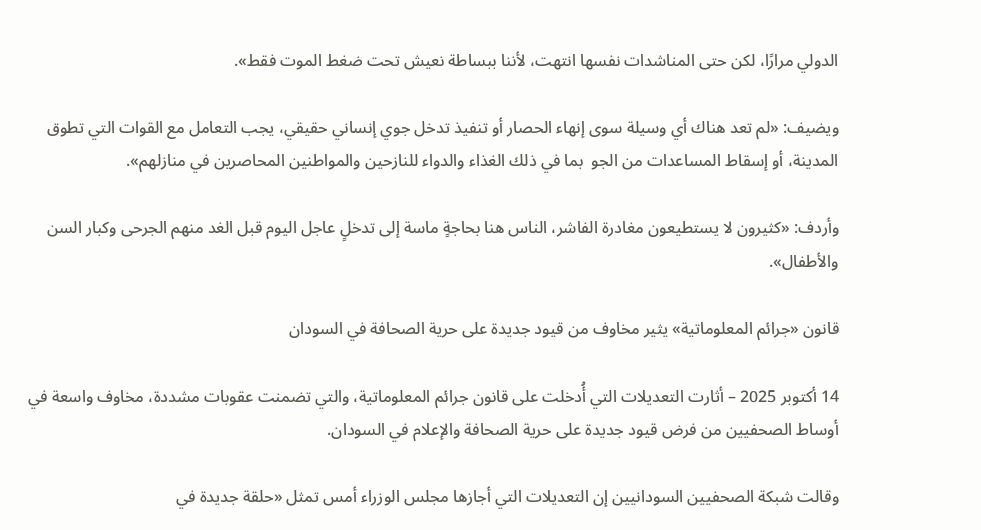الدولي مرارًا، لكن حتى المناشدات نفسها انتهت، لأننا ببساطة نعيش تحت ضغط الموت فقط».

ويضيف: «لم تعد هناك أي وسيلة سوى إنهاء الحصار أو تنفيذ تدخل جوي إنساني حقيقي، يجب التعامل مع القوات التي تطوق المدينة، أو إسقاط المساعدات من الجو  بما في ذلك الغذاء والدواء للنازحين والمواطنين المحاصرين في منازلهم».

وأردف: «كثيرون لا يستطيعون مغادرة الفاشر، الناس هنا بحاجةٍ ماسة إلى تدخلٍ عاجل اليوم قبل الغد منهم الجرحى وكبار السن والأطفال».

قانون «جرائم المعلوماتية» يثير مخاوف من قيود جديدة على حرية الصحافة في السودان

14 أكتوبر 2025 – أثارت التعديلات التي أُدخلت على قانون جرائم المعلوماتية، والتي تضمنت عقوبات مشددة، مخاوف واسعة في أوساط الصحفيين من فرض قيود جديدة على حرية الصحافة والإعلام في السودان.

وقالت شبكة الصحفيين السودانيين إن التعديلات التي أجازها مجلس الوزراء أمس تمثل «حلقة جديدة في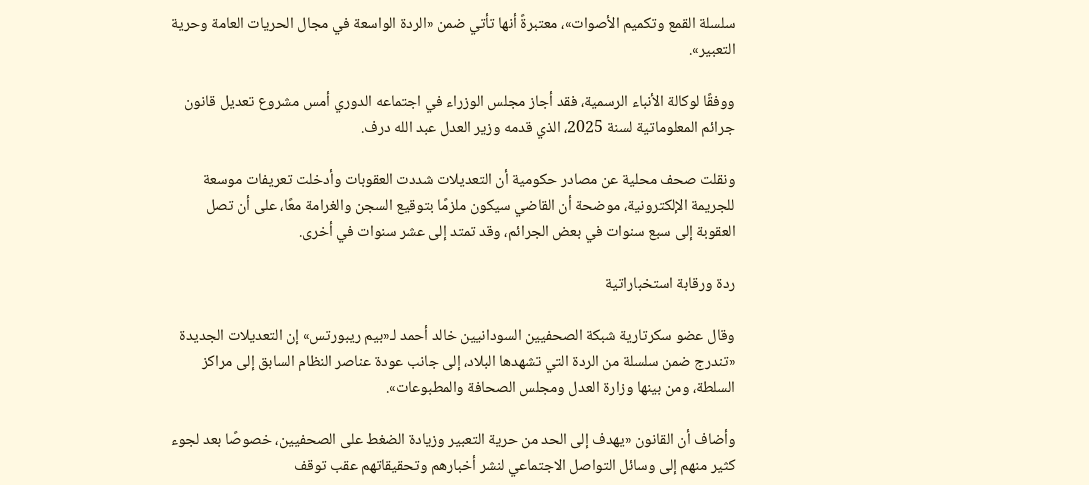سلسلة القمع وتكميم الأصوات»، معتبرةً أنها تأتي ضمن «الردة الواسعة في مجال الحريات العامة وحرية التعبير».

ووفقًا لوكالة الأنباء الرسمية، فقد أجاز مجلس الوزراء في اجتماعه الدوري أمس مشروع تعديل قانون جرائم المعلوماتية لسنة 2025، الذي قدمه وزير العدل عبد الله درف.

ونقلت صحف محلية عن مصادر حكومية أن التعديلات شددت العقوبات وأدخلت تعريفات موسعة للجريمة الإلكترونية، موضحة أن القاضي سيكون ملزمًا بتوقيع السجن والغرامة معًا، على أن تصل العقوبة إلى سبع سنوات في بعض الجرائم، وقد تمتد إلى عشر سنوات في أخرى.

ردة ورقابة استخباراتية

وقال عضو سكرتارية شبكة الصحفيين السودانيين خالد أحمد لـ«بيم ريبورتس» إن التعديلات الجديدة «تندرج ضمن سلسلة من الردة التي تشهدها البلاد، إلى جانب عودة عناصر النظام السابق إلى مراكز السلطة، ومن بينها وزارة العدل ومجلس الصحافة والمطبوعات».

وأضاف أن القانون «يهدف إلى الحد من حرية التعبير وزيادة الضغط على الصحفيين، خصوصًا بعد لجوء كثير منهم إلى وسائل التواصل الاجتماعي لنشر أخبارهم وتحقيقاتهم عقب توقف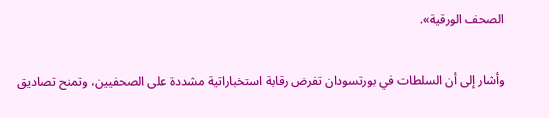الصحف الورقية».

وأشار إلى أن السلطات في بورتسودان تفرض رقابة استخباراتية مشددة على الصحفيين، وتمنح تصاديق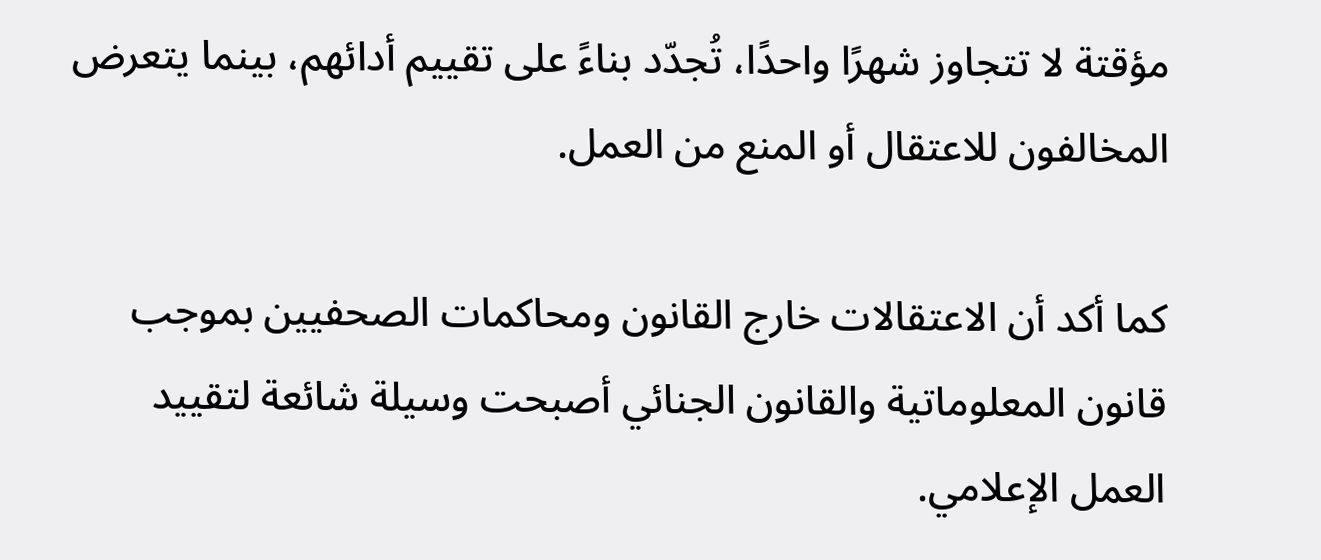مؤقتة لا تتجاوز شهرًا واحدًا، تُجدّد بناءً على تقييم أدائهم، بينما يتعرض المخالفون للاعتقال أو المنع من العمل.

كما أكد أن الاعتقالات خارج القانون ومحاكمات الصحفيين بموجب قانون المعلوماتية والقانون الجنائي أصبحت وسيلة شائعة لتقييد العمل الإعلامي.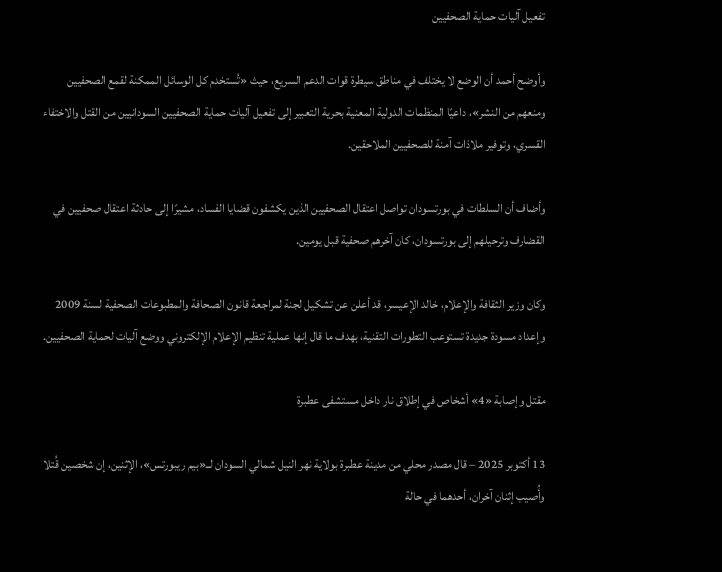تفعيل آليات حماية الصحفيين

وأوضح أحمد أن الوضع لا يختلف في مناطق سيطرة قوات الدعم السريع، حيث «تُستخدم كل الوسائل الممكنة لقمع الصحفيين ومنعهم من النشر»، داعيًا المنظمات الدولية المعنية بحرية التعبير إلى تفعيل آليات حماية الصحفيين السودانيين من القتل والاختفاء القسري، وتوفير ملاذات آمنة للصحفيين الملاحقين.

وأضاف أن السلطات في بورتسودان تواصل اعتقال الصحفيين الذين يكشفون قضايا الفساد، مشيرًا إلى حادثة اعتقال صحفيين في القضارف وترحيلهم إلى بورتسودان، كان آخرهم صحفية قبل يومين.

وكان وزير الثقافة والإعلام، خالد الإعيسر، قد أعلن عن تشكيل لجنة لمراجعة قانون الصحافة والمطبوعات الصحفية لسنة 2009 وإعداد مسودة جديدة تستوعب التطورات التقنية، بهدف ما قال إنها عملية تنظيم الإعلام الإلكتروني ووضع آليات لحماية الصحفيين.

مقتل وإصابة «4» أشخاص في إطلاق نار داخل مستشفى عطبرة

13 أكتوبر 2025 – قال مصدر محلي من مدينة عطبرة بولاية نهر النيل شمالي السودان لــ«بيم ريبورتس»، الإثنين، إن شخصين قُتلا وأُصيب إثنان آخران، أحدهما في حالة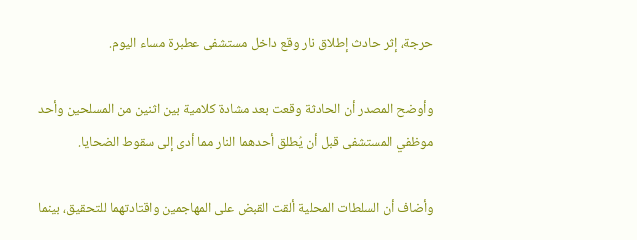حرجة، إثر حادث إطلاق نار وقع داخل مستشفى عطبرة مساء اليوم.

وأوضح المصدر أن الحادثة وقعت بعد مشادة كلامية بين اثنين من المسلحين وأحد موظفي المستشفى قبل أن يُطلق أحدهما النار مما أدى إلى سقوط الضحايا.

وأضاف أن السلطات المحلية ألقت القبض على المهاجمين واقتادتهما للتحقيق، بينما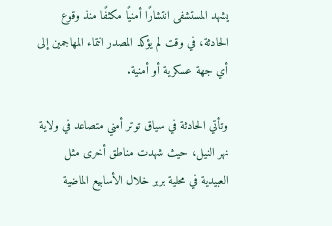يشهد المستشفى انتشارًا أمنيًا مكثفًا منذ وقوع الحادثة، في وقت لم يؤكد المصدر انتماء المهاجمين إلى أي جهة عسكرية أو أمنية.

وتأتي الحادثة في سياق توتر أمني متصاعد في ولاية نهر النيل، حيث شهدت مناطق أخرى مثل العبيدية في محلية بربر خلال الأسابيع الماضية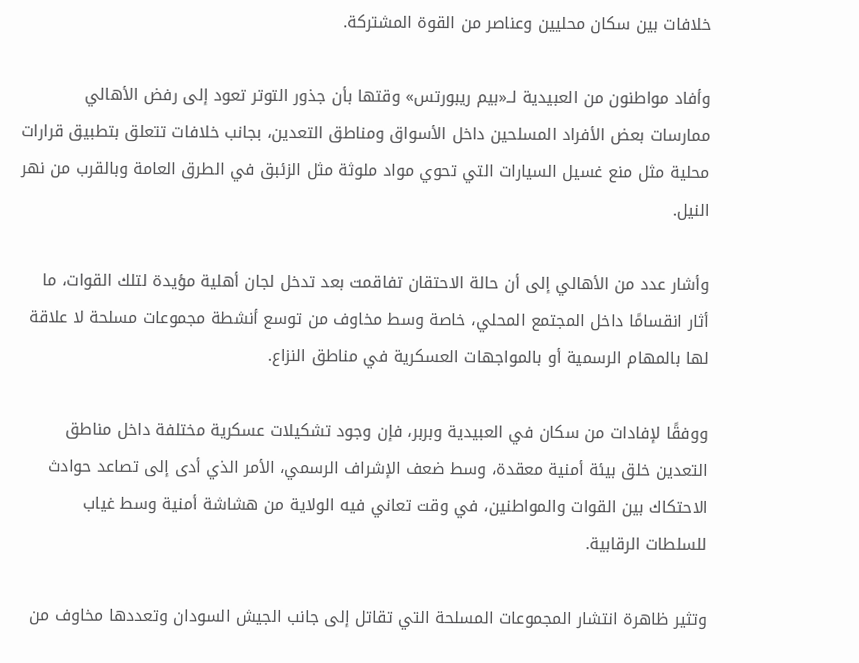خلافات بين سكان محليين وعناصر من القوة المشتركة.

وأفاد مواطنون من العبيدية لــ«بيم ريبورتس» وقتها بأن جذور التوتر تعود إلى رفض الأهالي ممارسات بعض الأفراد المسلحين داخل الأسواق ومناطق التعدين، بجانب خلافات تتعلق بتطبيق قرارات محلية مثل منع غسيل السيارات التي تحوي مواد ملوثة مثل الزئبق في الطرق العامة وبالقرب من نهر النيل.

وأشار عدد من الأهالي إلى أن حالة الاحتقان تفاقمت بعد تدخل لجان أهلية مؤيدة لتلك القوات، ما أثار انقسامًا داخل المجتمع المحلي، خاصة وسط مخاوف من توسع أنشطة مجموعات مسلحة لا علاقة لها بالمهام الرسمية أو بالمواجهات العسكرية في مناطق النزاع.

ووفقًا لإفادات من سكان في العبيدية وبربر، فإن وجود تشكيلات عسكرية مختلفة داخل مناطق التعدين خلق بيئة أمنية معقدة، وسط ضعف الإشراف الرسمي، الأمر الذي أدى إلى تصاعد حوادث الاحتكاك بين القوات والمواطنين، في وقت تعاني فيه الولاية من هشاشة أمنية وسط غياب للسلطات الرقابية.

وتثير ظاهرة انتشار المجموعات المسلحة التي تقاتل إلى جانب الجيش السودان وتعددها مخاوف من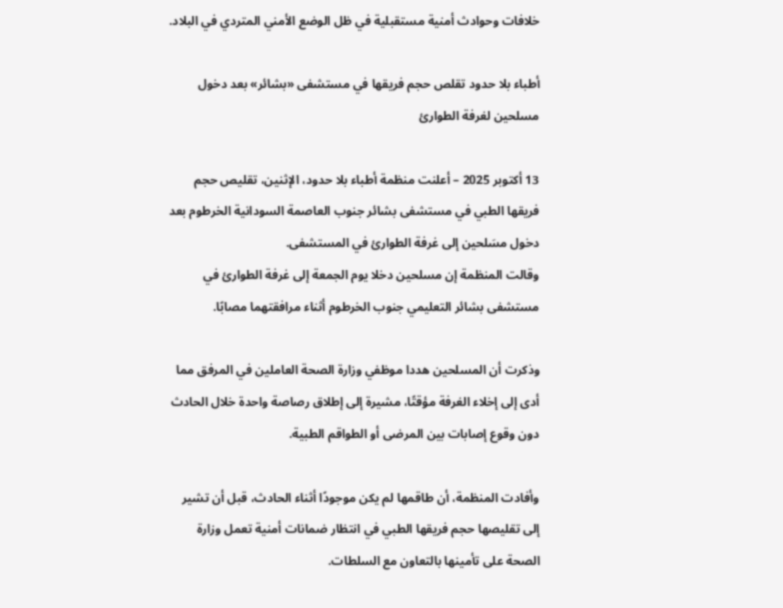خلافات وحوادث أمنية مستقبلية في ظل الوضع الأمني المتردي في البلاد.

أطباء بلا حدود تقلص حجم فريقها في مستشفى «بشائر» بعد دخول مسلحين لغرفة الطوارئ

13 أكتوبر 2025 – أعلنت منظمة أطباء بلا حدود، الإثنين، تقليص حجم فريقها الطبي في مستشفى بشائر جنوب العاصمة السودانية الخرطوم بعد دخول مسَلحين إلى غرفة الطوارئ في المستشفى.
وقالت المنظمة إن مسلحين دخلا يوم الجمعة إلى غرفة الطوارئ في مستشفى بشائر التعليمي جنوب الخرطوم أثناء مرافقتهما مصابًا.

وذكرت أن المسلحين هددا موظفي وزارة الصحة العاملين في المرفق مما أدى إلى إخلاء الغرفة مؤقتًا، مشيرة إلى إطلاق رصاصة واحدة خلال الحادث دون وقوع إصابات بين المرضى أو الطواقم الطبية.

وأفادت المنظمة، أن طاقمها لم يكن موجودًا أثناء الحادث، قبل أن تشير إلى تقليصها حجم فريقها الطبي في انتظار ضمانات أمنية تعمل وزارة الصحة على تأمينها بالتعاون مع السلطات.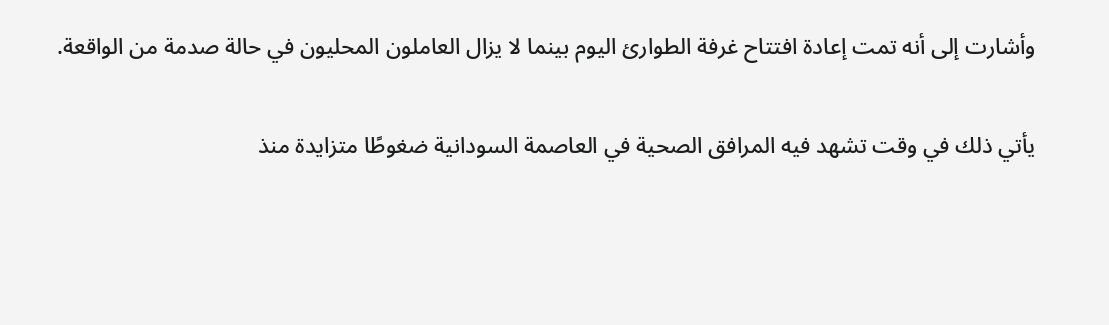وأشارت إلى أنه تمت إعادة افتتاح غرفة الطوارئ اليوم بينما لا يزال العاملون المحليون في حالة صدمة من الواقعة.

يأتي ذلك في وقت تشهد فيه المرافق الصحية في العاصمة السودانية ضغوطًا متزايدة منذ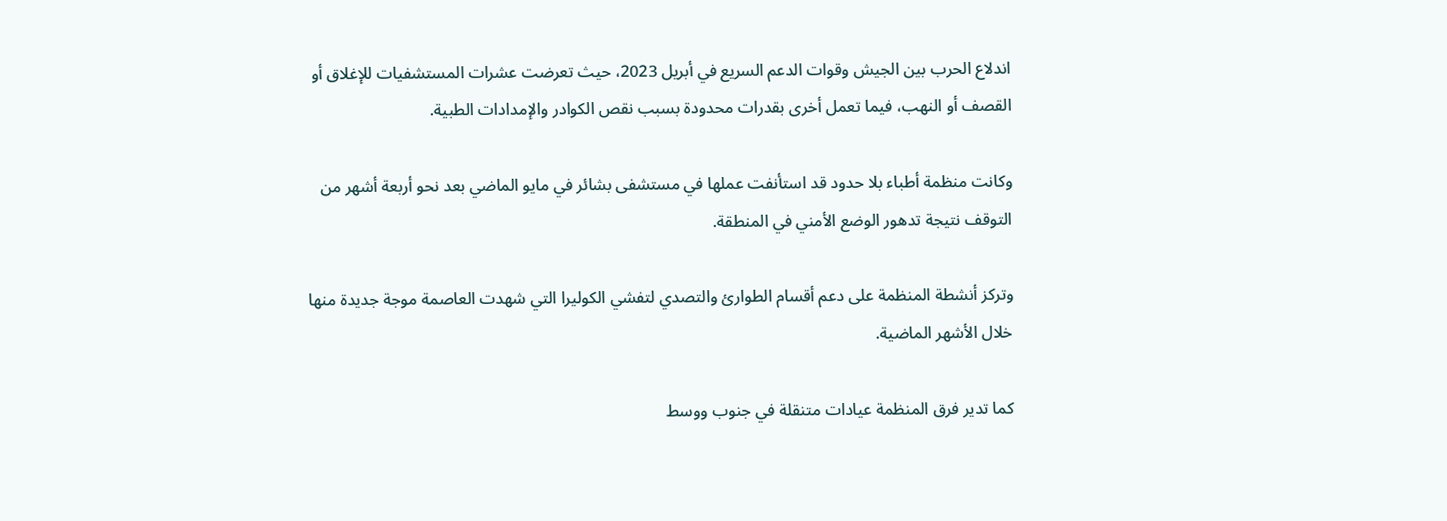اندلاع الحرب بين الجيش وقوات الدعم السريع في أبريل 2023، حيث تعرضت عشرات المستشفيات للإغلاق أو القصف أو النهب، فيما تعمل أخرى بقدرات محدودة بسبب نقص الكوادر والإمدادات الطبية.

وكانت منظمة أطباء بلا حدود قد استأنفت عملها في مستشفى بشائر في مايو الماضي بعد نحو أربعة أشهر من التوقف نتيجة تدهور الوضع الأمني في المنطقة.

وتركز أنشطة المنظمة على دعم أقسام الطوارئ والتصدي لتفشي الكوليرا التي شهدت العاصمة موجة جديدة منها خلال الأشهر الماضية.

كما تدير فرق المنظمة عيادات متنقلة في جنوب ووسط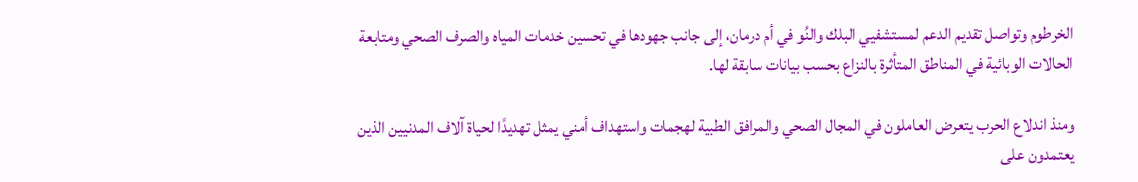الخرطوم وتواصل تقديم الدعم لمستشفيي البلك والنُو في أم درمان، إلى جانب جهودها في تحسين خدمات المياه والصرف الصحي ومتابعة الحالات الوبائية في المناطق المتأثرة بالنزاع بحسب بيانات سابقة لها.

ومنذ اندلاع الحرب يتعرض العاملون في المجال الصحي والمرافق الطبية لهجمات واستهداف أمني يمثل تهديدًا لحياة آلاف المدنيين الذين يعتمدون على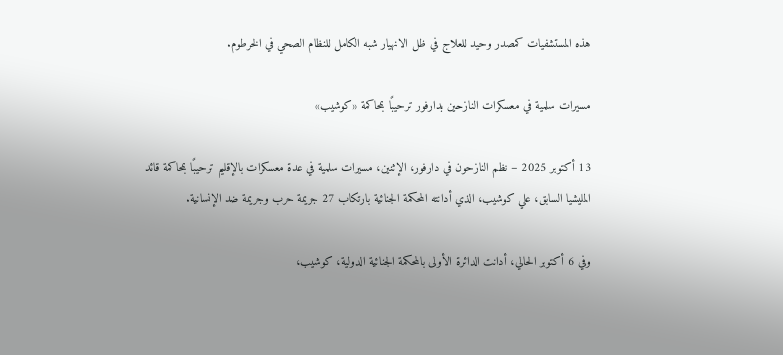هذه المستشفيات كمصدر وحيد للعلاج في ظل الانهيار شبه الكامل للنظام الصحي في الخرطوم.

مسيرات سلمية في معسكرات النازحين بدارفور ترحيبًا بمحاكمة «كوشيب»

13 أكتوبر 2025 – نظم النازحون في دارفور، الإثنين، مسيرات سلمية في عدة معسكرات بالإقليم ترحيبًا بمحاكمة قائد المليشيا السابق، علي كوشيب، الذي أدانته المحكمة الجنائية بارتكاب 27 جريمة حرب وجريمة ضد الإنسانية.

وفي 6 أكتوبر الحالي، أدانت الدائرة الأولى بالمحكمة الجنائية الدولية، كوشيب،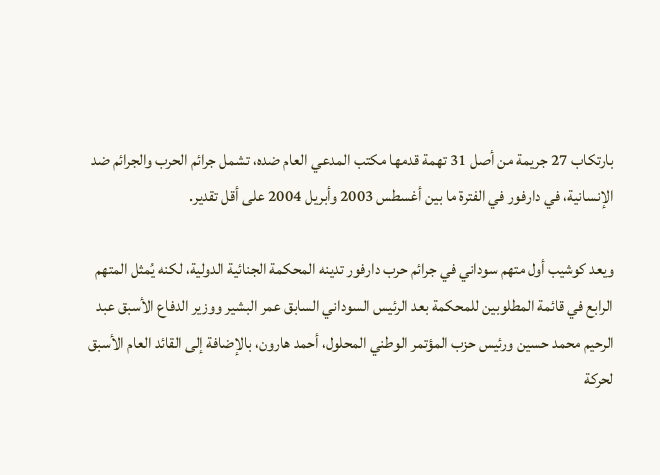بارتكاب 27 جريمة من أصل 31 تهمة قدمها مكتب المدعي العام ضده، تشمل جرائم الحرب والجرائم ضد الإنسانية، في دارفور في الفترة ما بين أغسطس 2003 وأبريل 2004 على أقل تقدير.

ويعد كوشيب أول متهم سوداني في جرائم حرب دارفور تدينه المحكمة الجنائية الدولية، لكنه يُمثل المتهم الرابع في قائمة المطلوبين للمحكمة بعد الرئيس السوداني السابق عمر البشير ووزير الدفاع الأسبق عبد الرحيم محمد حسين ورئيس حزب المؤتمر الوطني المحلول، أحمد هارون، بالإضافة إلى القائد العام الأسبق لحركة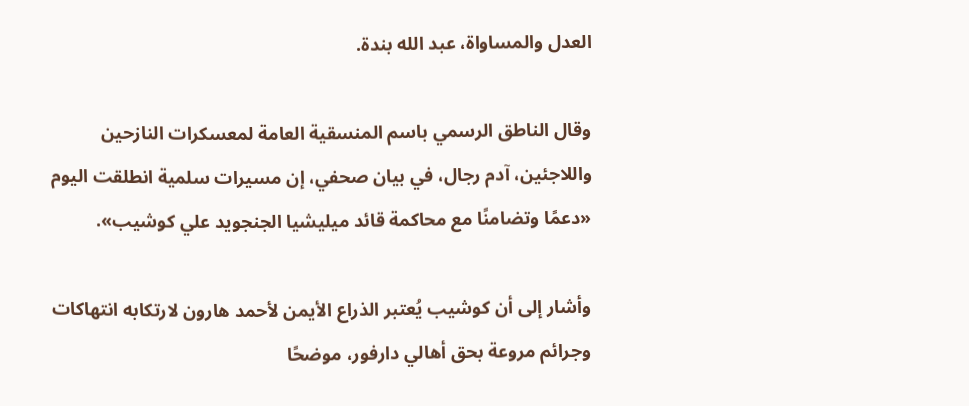العدل والمساواة، عبد الله بندة.

وقال الناطق الرسمي باسم المنسقية العامة لمعسكرات النازحين واللاجئين، آدم رجال، في بيان صحفي، إن مسيرات سلمية انطلقت اليوم «دعمًا وتضامنًا مع محاكمة قائد ميليشيا الجنجويد علي كوشيب».

وأشار إلى أن كوشيب يُعتبر الذراع الأيمن لأحمد هارون لارتكابه انتهاكات وجرائم مروعة بحق أهالي دارفور، موضحًا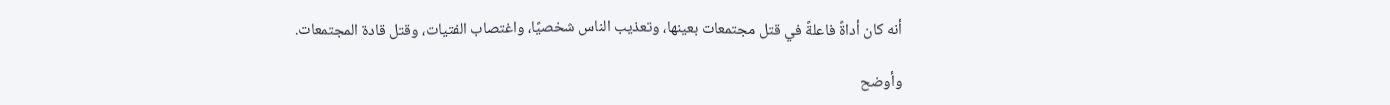أنه كان أداةً فاعلةً في قتل مجتمعات بعينها، وتعذيب الناس شخصيًا، واغتصاب الفتيات، وقتل قادة المجتمعات.

وأوضح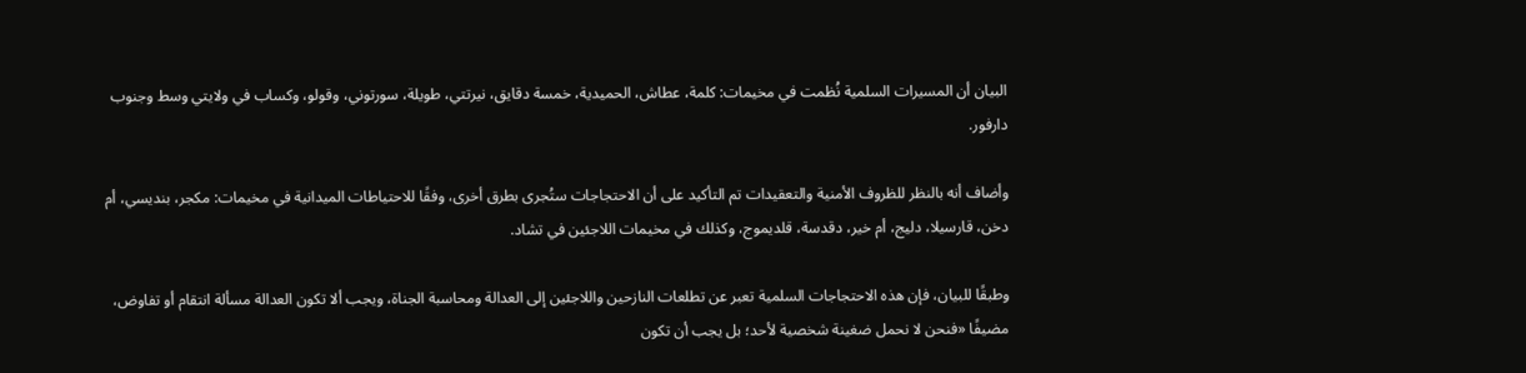البيان أن المسيرات السلمية نُظمت في مخيمات: كلمة، عطاش، الحميدية، خمسة دقايق، نيرتتي، طويلة، سورتوني، وقولو، وكساب في ولايتي وسط وجنوب دارفور.

وأضاف أنه بالنظر للظروف الأمنية والتعقيدات تم التأكيد على أن الاحتجاجات ستُجرى بطرق أخرى، وفقًا للاحتياطات الميدانية في مخيمات: مكجر، بنديسي، أم دخن، قارسيلا، دليج، أم خير، دقدسة، قلديموج، وكذلك في مخيمات اللاجئين في تشاد.

وطبقًا للبيان، فإن هذه الاحتجاجات السلمية تعبر عن تطلعات النازحين واللاجئين إلى العدالة ومحاسبة الجناة، ويجب ألا تكون العدالة مسألة انتقام أو تفاوض، مضيفًا «فنحن لا نحمل ضغينة شخصية لأحد؛ بل يجب أن تكون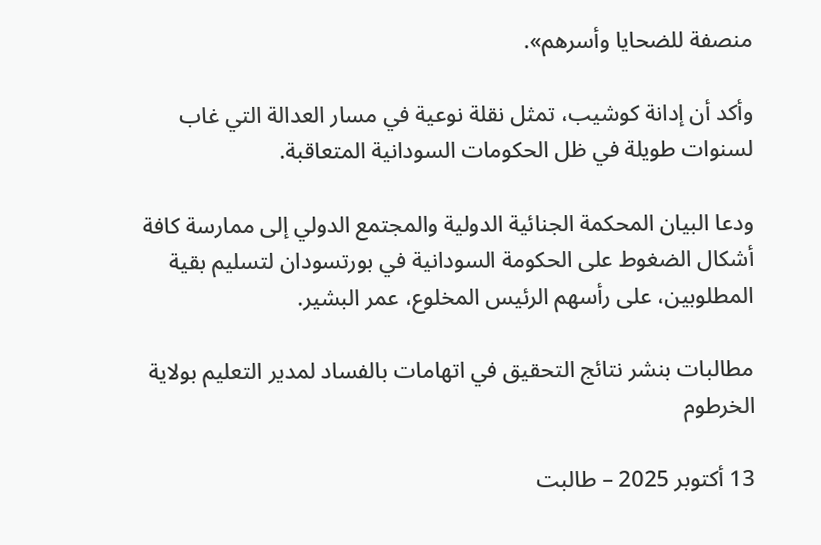منصفة للضحايا وأسرهم».

وأكد أن إدانة كوشيب، تمثل نقلة نوعية في مسار العدالة التي غاب لسنوات طويلة في ظل الحكومات السودانية المتعاقبة.

ودعا البيان المحكمة الجنائية الدولية والمجتمع الدولي إلى ممارسة كافة أشكال الضغوط على الحكومة السودانية في بورتسودان لتسليم بقية المطلوبين، على رأسهم الرئيس المخلوع، عمر البشير.

مطالبات بنشر نتائج التحقيق في اتهامات بالفساد لمدير التعليم بولاية الخرطوم

13 أكتوبر 2025 – طالبت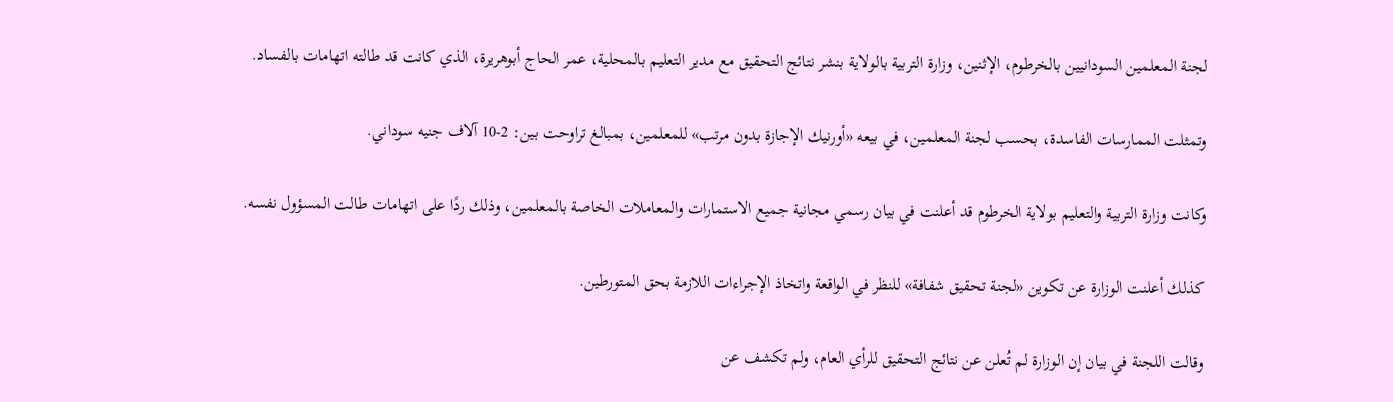لجنة المعلمين السودانيين بالخرطوم، الإثنين، وزارة التربية بالولاية بنشر نتائج التحقيق مع مدير التعليم بالمحلية، عمر الحاج أبوهريرة، الذي كانت قد طالته اتهامات بالفساد.

وتمثلت الممارسات الفاسدة، بحسب لجنة المعلمين، في بيعه «أورنيك الإجازة بدون مرتب» للمعلمين، بمبالغ تراوحت بين: 2-10 آلاف جنيه سوداني.

وكانت وزارة التربية والتعليم بولاية الخرطوم قد أعلنت في بيان رسمي مجانية جميع الاستمارات والمعاملات الخاصة بالمعلمين، وذلك ردًا على اتهامات طالت المسؤول نفسه.

كذلك أعلنت الوزارة عن تكوين «لجنة تحقيق شفافة» للنظر في الواقعة واتخاذ الإجراءات اللازمة بحق المتورطين.

وقالت اللجنة في بيان إن الوزارة لم تُعلن عن نتائج التحقيق للرأي العام، ولم تكشف عن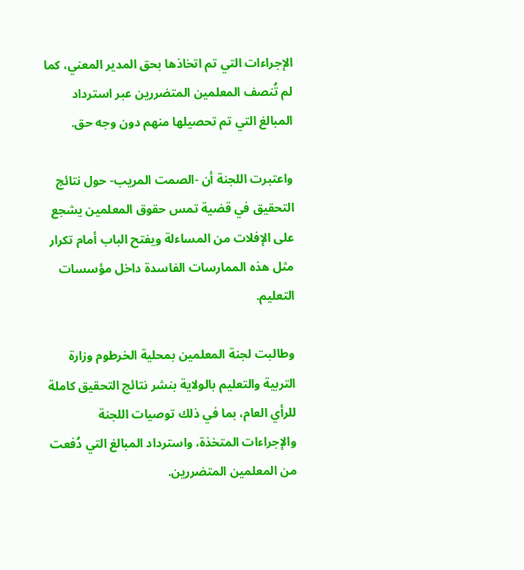الإجراءات التي تم اتخاذها بحق المدير المعني، كما لم تُنصف المعلمين المتضررين عبر استرداد المبالغ التي تم تحصيلها منهم دون وجه حق.

واعتبرت اللجنة أن -الصمت المريب- حول نتائج التحقيق في قضية تمس حقوق المعلمين يشجع على الإفلات من المساءلة ويفتح الباب أمام تكرار مثل هذه الممارسات الفاسدة داخل مؤسسات التعليم.

وطالبت لجنة المعلمين بمحلية الخرطوم وزارة التربية والتعليم بالولاية بنشر نتائج التحقيق كاملة للرأي العام، بما في ذلك توصيات اللجنة والإجراءات المتخذة، واسترداد المبالغ التي دُفعت من المعلمين المتضررين.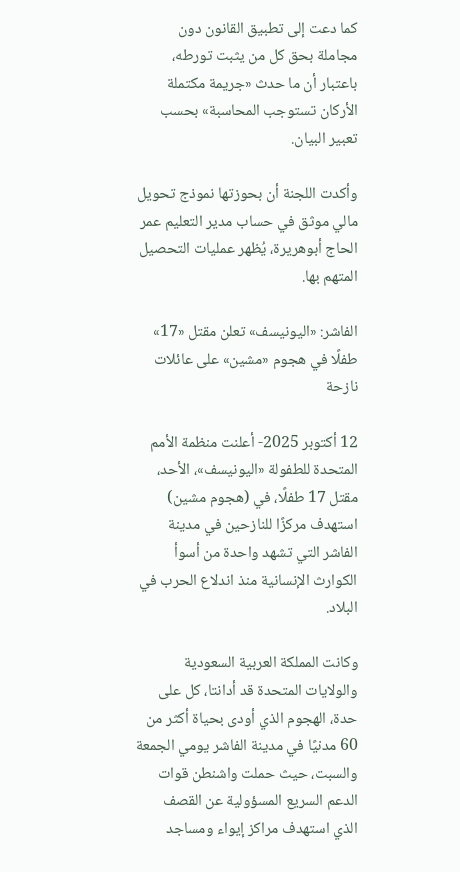كما دعت إلى تطبيق القانون دون مجاملة بحق كل من يثبت تورطه، باعتبار أن ما حدث «جريمة مكتملة الأركان تستوجب المحاسبة» بحسب تعبير البيان.

وأكدت اللجنة أن بحوزتها نموذج تحويل مالي موثق في حساب مدير التعليم عمر الحاج أبوهريرة، يُظهر عمليات التحصيل المتهم بها.

الفاشر: «اليونيسف» تعلن مقتل «17» طفلًا في هجوم «مشين» على عائلات نازحة

12 أكتوبر 2025- أعلنت منظمة الأمم المتحدة للطفولة «اليونيسف»، الأحد، مقتل 17 طفلًا، في (هجوم مشين) استهدف مركزًا للنازحين في مدينة الفاشر التي تشهد واحدة من أسوأ الكوارث الإنسانية منذ اندلاع الحرب في البلاد.

وكانت المملكة العربية السعودية والولايات المتحدة قد أدانتا، كل على حدة، الهجوم الذي أودى بحياة أكثر من 60 مدنيًا في مدينة الفاشر يومي الجمعة والسبت، حيث حملت واشنطن قوات الدعم السريع المسؤولية عن القصف الذي استهدف مراكز إيواء ومساجد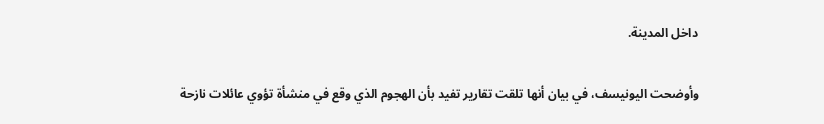داخل المدينة.

وأوضحت اليونيسف، في بيان أنها تلقت تقارير تفيد بأن الهجوم الذي وقع في منشأة تؤوي عائلات نازحة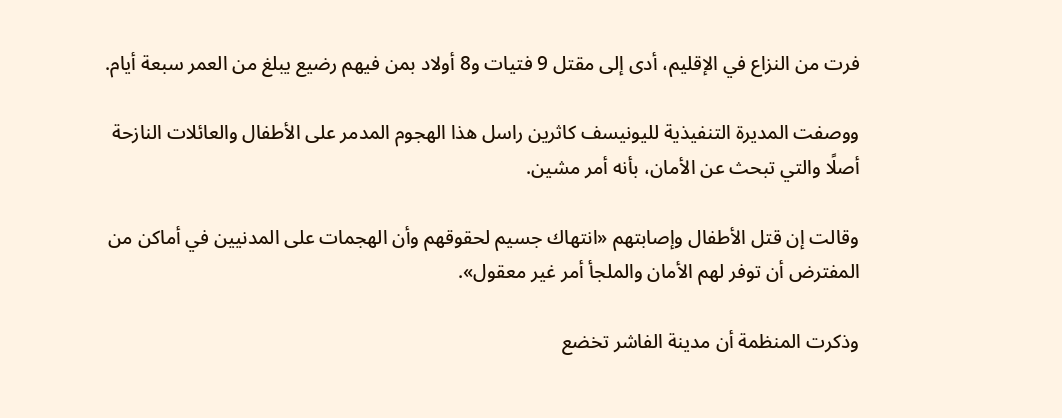فرت من النزاع في الإقليم، أدى إلى مقتل 9 فتيات و8 أولاد بمن فيهم رضيع يبلغ من العمر سبعة أيام.

ووصفت المديرة التنفيذية لليونيسف كاثرين راسل هذا الهجوم المدمر على الأطفال والعائلات النازحة أصلًا والتي تبحث عن الأمان، بأنه أمر مشين.

وقالت إن قتل الأطفال وإصابتهم «انتهاك جسيم لحقوقهم وأن الهجمات على المدنيين في أماكن من المفترض أن توفر لهم الأمان والملجأ أمر غير معقول».

وذكرت المنظمة أن مدينة الفاشر تخضع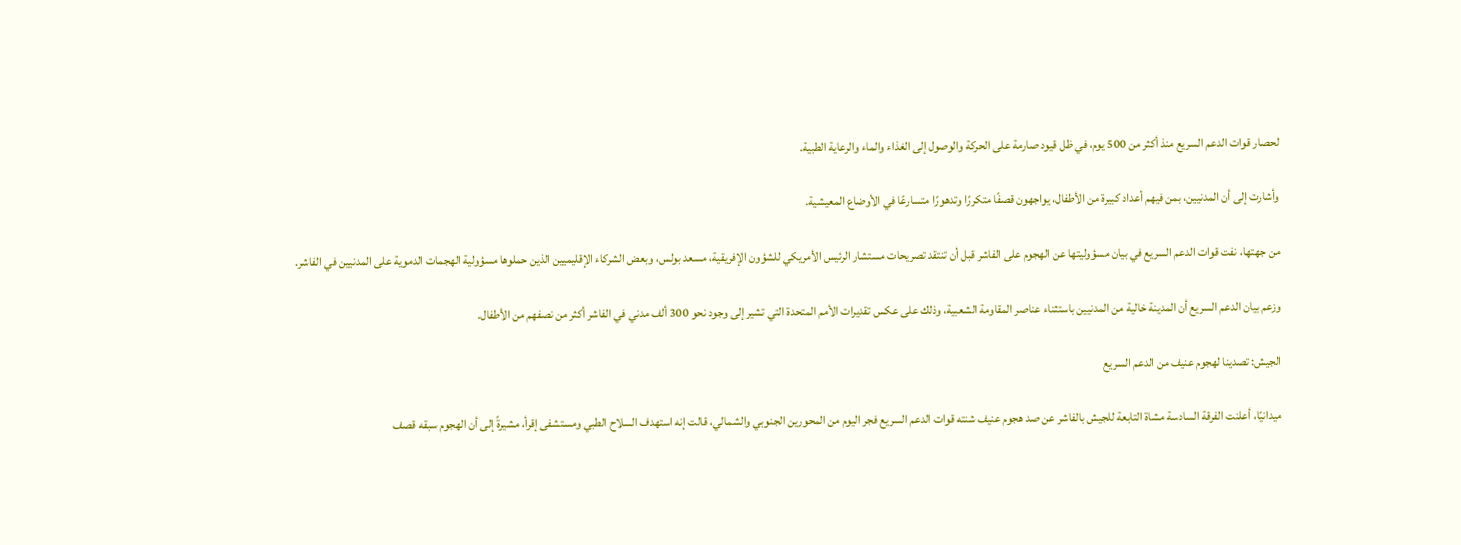لحصار قوات الدعم السريع منذ أكثر من 500 يوم، في ظل قيود صارمة على الحركة والوصول إلى الغذاء والماء والرعاية الطبية.

وأشارت إلى أن المدنيين، بمن فيهم أعداد كبيرة من الأطفال، يواجهون قصفًا متكررًا وتدهورًا متسارعًا في الأوضاع المعيشية.

من جهتها، نفت قوات الدعم السريع في بيان مسؤوليتها عن الهجوم على الفاشر قبل أن تنتقد تصريحات مستشار الرئيس الأمريكي للشؤون الإفريقية، مسعد بولس، وبعض الشركاء الإقليميين الذين حملوها مسؤولية الهجمات الدموية على المدنيين في الفاشر.

وزعم بيان الدعم السريع أن المدينة خالية من المدنيين باستثناء عناصر المقاومة الشعبية، وذلك على عكس تقديرات الأمم المتحدة التي تشير إلى وجود نحو 300 ألف مدني في الفاشر أكثر من نصفهم من الأطفال.

الجيش: تصدينا لهجوم عنيف من الدعم السريع

ميدانيًا، أعلنت الفرقة السادسة مشاة التابعة للجيش بالفاشر عن صد هجوم عنيف شنته قوات الدعم السريع فجر اليوم من المحورين الجنوبي والشمالي، قالت إنه استهدف السلاح الطبي ومستشفى إقرأ، مشيرةً إلى أن الهجوم سبقه قصف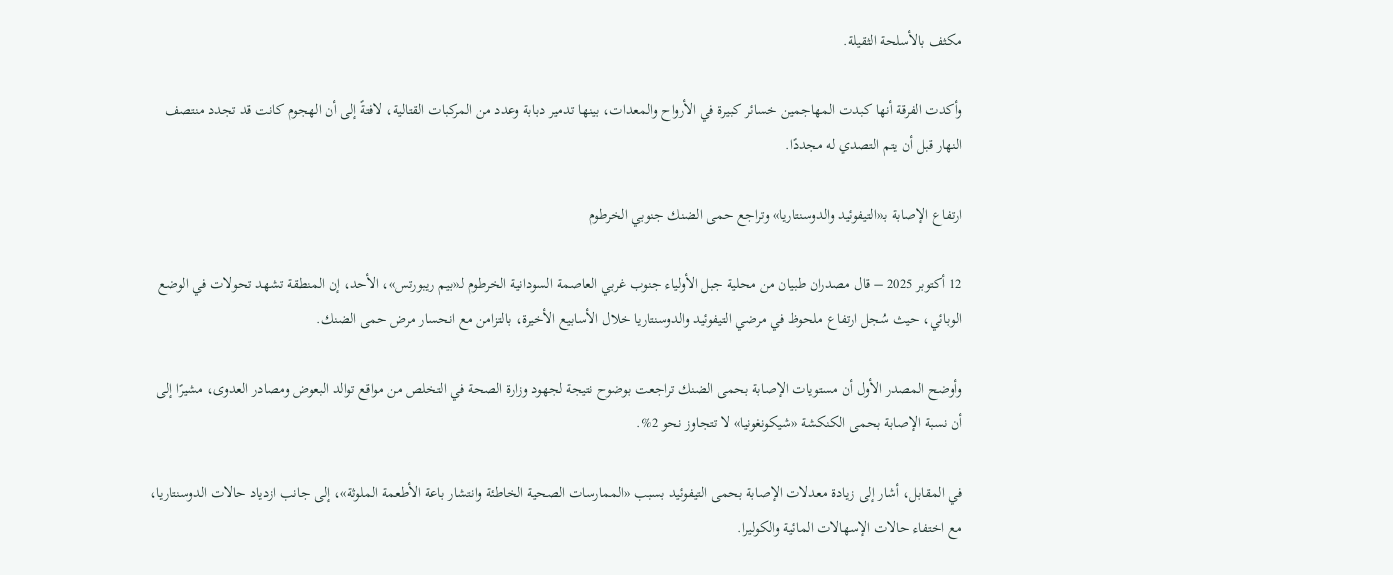مكثف بالأسلحة الثقيلة.

وأكدت الفرقة أنها كبدت المهاجمين خسائر كبيرة في الأرواح والمعدات، بينها تدمير دبابة وعدد من المركبات القتالية، لافتةً إلى أن الهجوم كانت قد تجدد منتصف النهار قبل أن يتم التصدي له مجددًا.

ارتفاع الإصابة بـ«التيفوئيد والدوسنتاريا» وتراجع حمى الضنك جنوبي الخرطوم

12 أكتوبر 2025 – قال مصدران طبيان من محلية جبل الأولياء جنوب غربي العاصمة السودانية الخرطوم لـ«بيم ريبورتس»، الأحد، إن المنطقة تشهد تحولات في الوضع الوبائي، حيث سُجل ارتفاع ملحوظ في مرضي التيفوئيد والدوسنتاريا خلال الأسابيع الأخيرة، بالتزامن مع انحسار مرض حمى الضنك.

وأوضح المصدر الأول أن مستويات الإصابة بحمى الضنك تراجعت بوضوح نتيجة لجهود وزارة الصحة في التخلص من مواقع توالد البعوض ومصادر العدوى، مشيرًا إلى أن نسبة الإصابة بحمى الكنكشة «شيكونغونيا» لا تتجاوز نحو 2%.

في المقابل، أشار إلى زيادة معدلات الإصابة بحمى التيفوئيد بسبب «الممارسات الصحية الخاطئة وانتشار باعة الأطعمة الملوثة»، إلى جانب ازدياد حالات الدوسنتاريا، مع اختفاء حالات الإسهالات المائية والكوليرا.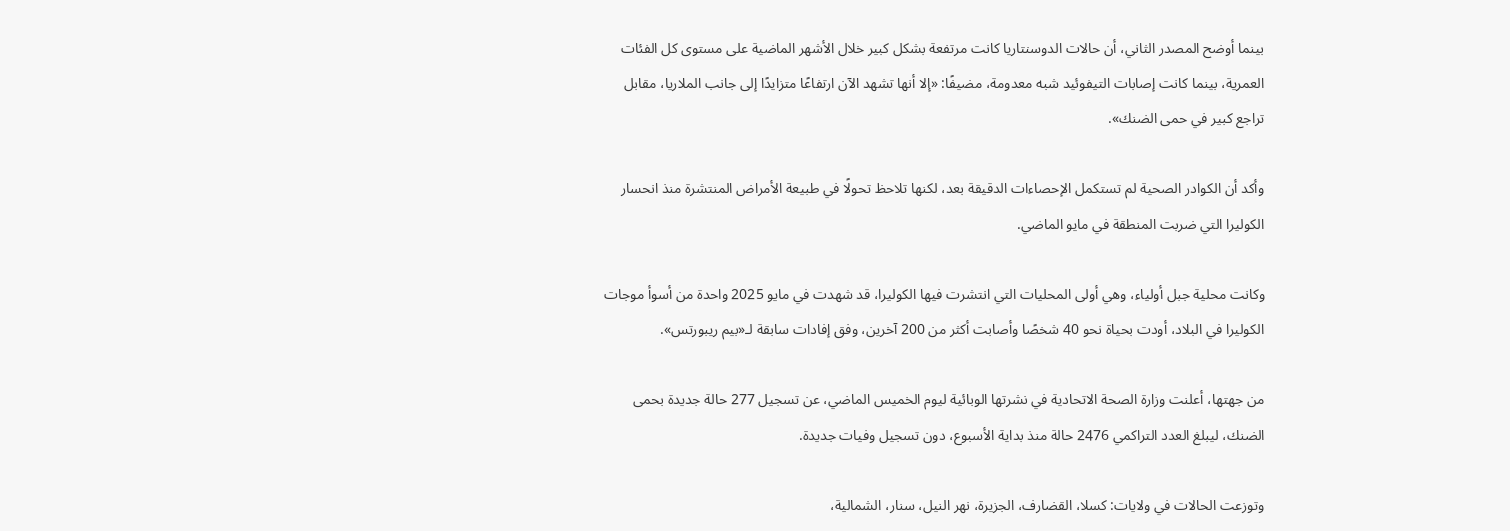بينما أوضح المصدر الثاني، أن حالات الدوسنتاريا كانت مرتفعة بشكل كبير خلال الأشهر الماضية على مستوى كل الفئات العمرية، بينما كانت إصابات التيفوئيد شبه معدومة، مضيفًا: «إلا أنها تشهد الآن ارتفاعًا متزايدًا إلى جانب الملاريا، مقابل تراجع كبير في حمى الضنك».

وأكد أن الكوادر الصحية لم تستكمل الإحصاءات الدقيقة بعد، لكنها تلاحظ تحولًا في طبيعة الأمراض المنتشرة منذ انحسار الكوليرا التي ضربت المنطقة في مايو الماضي.

وكانت محلية جبل أولياء، وهي أولى المحليات التي انتشرت فيها الكوليرا، قد شهدت في مايو 2025 واحدة من أسوأ موجات الكوليرا في البلاد، أودت بحياة نحو 40 شخصًا وأصابت أكثر من 200 آخرين، وفق إفادات سابقة لـ«بيم ريبورتس».

من جهتها، أعلنت وزارة الصحة الاتحادية في نشرتها الوبائية ليوم الخميس الماضي، عن تسجيل 277 حالة جديدة بحمى الضنك، ليبلغ العدد التراكمي 2476 حالة منذ بداية الأسبوع، دون تسجيل وفيات جديدة.

وتوزعت الحالات في ولايات: كسلا، القضارف، الجزيرة، نهر النيل، سنار، الشمالية،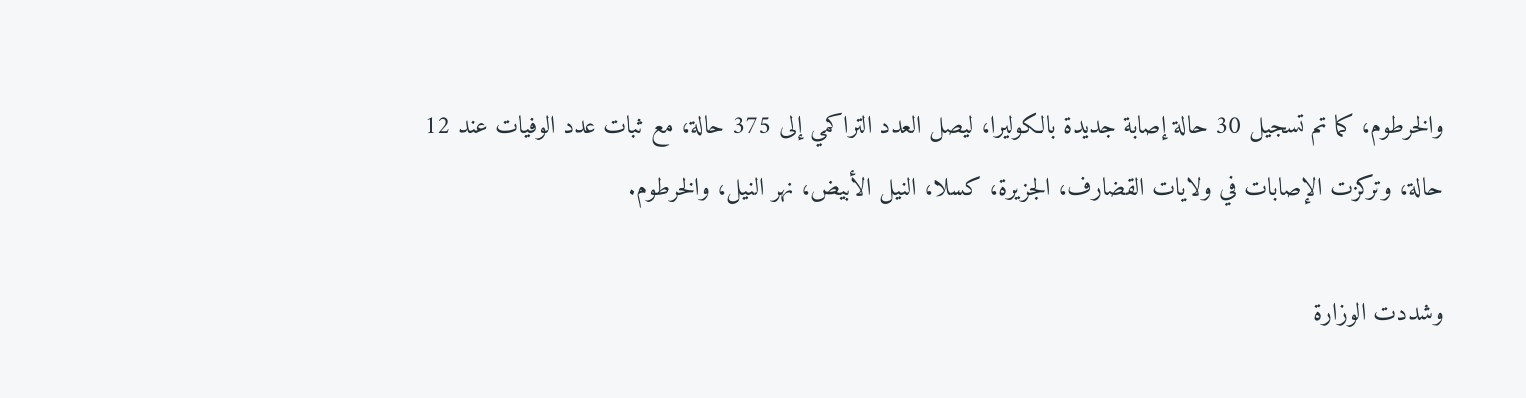والخرطوم، كما تم تسجيل 30 حالة إصابة جديدة بالكوليرا، ليصل العدد التراكمي إلى 375 حالة، مع ثبات عدد الوفيات عند 12 حالة، وتركزت الإصابات في ولايات القضارف، الجزيرة، كسلا، النيل الأبيض، نهر النيل، والخرطوم.

وشددت الوزارة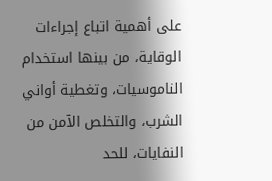على أهمية اتباع إجراءات الوقاية، من بينها استخدام الناموسيات، وتغطية أواني الشرب، والتخلص الآمن من النفايات، للحد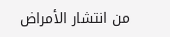من انتشار الأمراض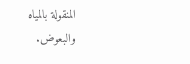المنقولة بالمياه والبعوض.